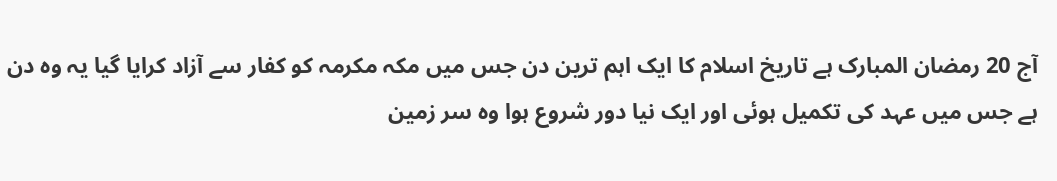آج 20 رمضان المبارک ہے تاریخ اسلام کا ایک اہم ترین دن جس میں مکہ مکرمہ کو کفار سے آزاد کرایا گیا یہ وہ دن ہے جس میں عہد کی تکمیل ہوئی اور ایک نیا دور شروع ہوا وہ سر زمین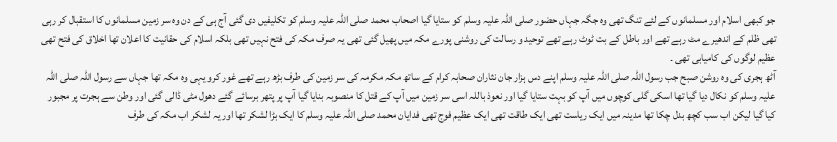جو کبھی اسلام اور مسلمانوں کے لئے تنگ تھی وہ جگہ جہاں حضور صلی اللہ علیہ وسلم کو ستایا گیا اصحاب محمد صلی اللہ علیہ وسلم کو تکلیفیں دی گئی آج ہی کے دن وہ سر زمین مسلمانوں کا استقبال کر رہی تھی ظلم کے اندھیرے مٹ رہے تھے اور باطل کے بت ٹوٹ رہے تھے توحید و رسالت کی روشنی پورے مکہ میں پھیل گئی تھی یہ صرف مکہ کی فتح نہیں تھی بلکہ اسلام کی حقانیت کا اعلان تھا اخلاق کی فتح تھی عظیم لوگوں کی کامیابی تھی ۔
آٹھ ہجری کی وہ روشن صبح جب رسول اللہ صلی اللہ علیہ وسلم اپنے دس ہزار جان نثاران صحابہ کرام کے ساتھ مکہ مکرمہ کی سر زمین کی طرف بڑھ رہے تھے غور کرو یہی وہ مکہ تھا جہاں سے رسول اللہ صلی اللہ علیہ وسلم کو نکال دیا گیا تھا اسکی گلی کوچوں میں آپ کو بہت ستایا گیا اور نعوذ باللہ اسی سر زمین میں آپ کے قتل کا منصوبہ بنایا گیا آپ پر پتھر برسائے گئے دھول مٹی ڈالی گئی اور وطن سے ہجرت پر مجبور کیا گیا لیکن اب سب کچھ بدل چکا تھا مدینہ میں ایک ریاست تھی ایک طاقت تھی ایک عظیم فوج تھی فدایان محمد صلی اللہ علیہ وسلم کا ایک بڑا لشکر تھا اور یہ لشکر اب مکہ کی طرف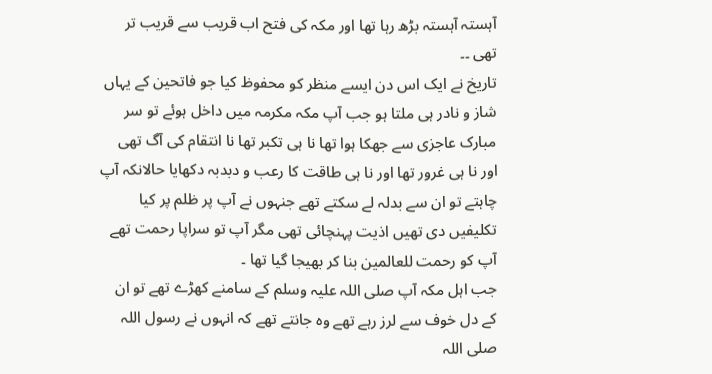آہستہ آہستہ بڑھ رہا تھا اور مکہ کی فتح اب قریب سے قریب تر تھی ۔۔
تاریخ نے ایک اس دن ایسے منظر کو محفوظ کیا جو فاتحین کے یہاں شاز و نادر ہی ملتا ہو جب آپ مکہ مکرمہ میں داخل ہوئے تو سر مبارک عاجزی سے جھکا ہوا تھا نا ہی تکبر تھا نا انتقام کی آگ تھی اور نا ہی غرور تھا اور نا ہی طاقت کا رعب و دبدبہ دکھایا حالانکہ آپ چاہتے تو ان سے بدلہ لے سکتے تھے جنہوں نے آپ پر ظلم پر کیا تکلیفیں دی تھیں اذیت پہنچائی تھی مگر آپ تو سراپا رحمت تھے آپ کو رحمت للعالمین بنا کر بھیجا گیا تھا ۔
جب اہل مکہ آپ صلی اللہ علیہ وسلم کے سامنے کھڑے تھے تو ان کے دل خوف سے لرز رہے تھے وہ جانتے تھے کہ انہوں نے رسول اللہ صلی اللہ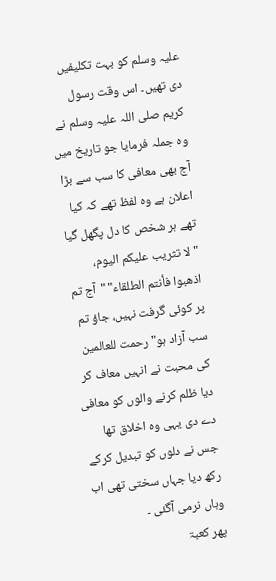علیہ وسلم کو بہت تکلیفیں دی تھیں۔ اس وقت رسول کریم صلی اللہ علیہ وسلم نے وہ جملہ فرمایا جو تاریخ میں آج بھی معافی کا سب سے بڑا اعلان ہے وہ لفظ تھے کہ کیا تھے ہر شخص کا دل پگھل گیا "لا تثريب عليكم اليوم، اذهبوا فأنتم الطلقاء" "آج تم پر کوئی گرفت نہیں، جاؤ تم سب آزاد ہو" رحمت للعالمین کی محبت نے انہیں معاف کر دیا ظلم کرنے والوں کو معافی دے دی یہی وہ اخلاق تھا جس نے دلوں کو تبدیل کرکے رکھ دیا جہاں سختی تھی اب وہاں نرمی آگئی ۔
پھر کعبۃ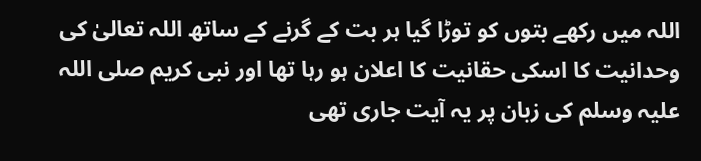اللہ میں رکھے بتوں کو توڑا گیا ہر بت کے گرنے کے ساتھ اللہ تعالیٰ کی وحدانیت کا اسکی حقانیت کا اعلان ہو رہا تھا اور نبی کریم صلی اللہ علیہ وسلم کی زبان پر یہ آیت جاری تھی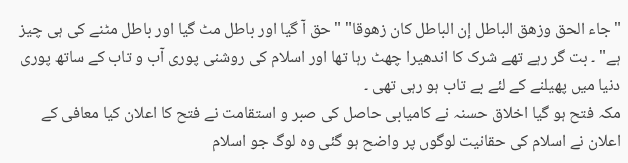"جاء الحق وزهق الباطل إن الباطل كان زهوقا" "حق آ گیا اور باطل مٹ گیا اور باطل مٹنے کی ہی چیز ہے" ۔ بت گر رہے تھے شرک کا اندھیرا چھٹ رہا تھا اور اسلام کی روشنی پوری آب و تاب کے ساتھ پوری دنیا میں پھیلنے کے لئے بے تاب ہو رہی تھی ۔
مکہ فتح ہو گیا اخلاق حسنہ نے کامیابی حاصل کی صبر و استقامت نے فتح کا اعلان کیا معافی کے اعلان نے اسلام کی حقانیت لوگوں پر واضح ہو گئی وہ لوگ جو اسلام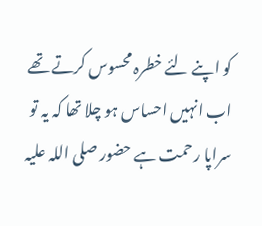کو اپنے لئے خطرہ محسوس کرتے تھے اب انہیں احساس ہو چلا تھا کہ یہ تو سراپا رحمت ہے حضور صلی اللہ علیہ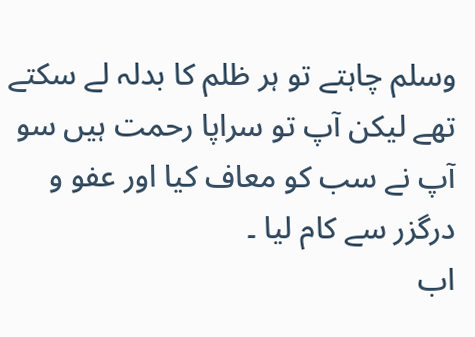وسلم چاہتے تو ہر ظلم کا بدلہ لے سکتے تھے لیکن آپ تو سراپا رحمت ہیں سو آپ نے سب کو معاف کیا اور عفو و درگزر سے کام لیا ۔
اب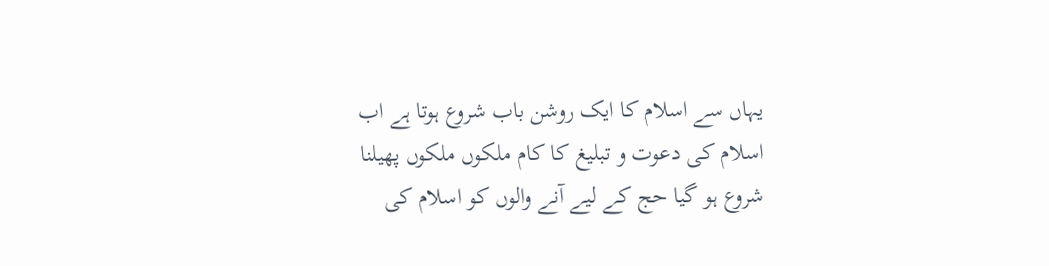یہاں سے اسلام کا ایک روشن باب شروع ہوتا ہے اب اسلام کی دعوت و تبلیغ کا کام ملکوں ملکوں پھیلنا شروع ہو گیا حج کے لیے آنے والوں کو اسلام کی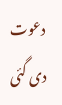دعوت دی گئی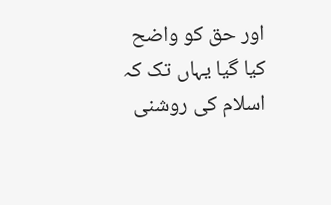اور حق کو واضح کیا گیا یہاں تک کہ اسلام کی روشنی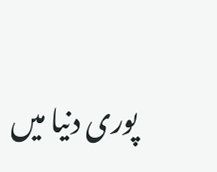پوری دنیا میں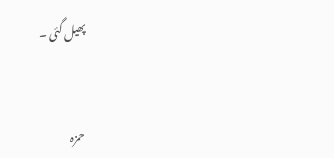پھیل گئی ۔


حمزہ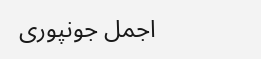اجمل جونپوری